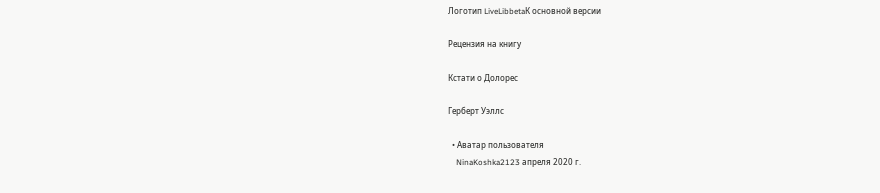Логотип LiveLibbetaК основной версии

Рецензия на книгу

Кстати о Долорес

Герберт Уэллс

  • Аватар пользователя
    NinaKoshka2123 апреля 2020 г.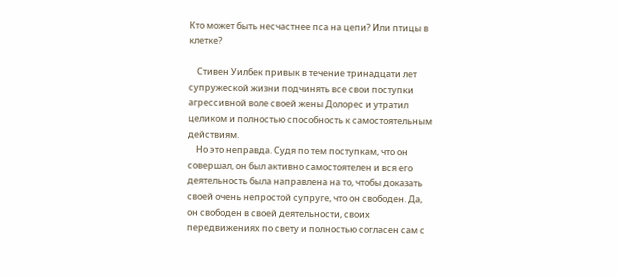Кто может быть несчастнее пса на цепи? Или птицы в клетке?

    Стивен Уилбек привык в течение тринадцати лет супружеской жизни подчинять все свои поступки агрессивной воле своей жены Долорес и утратил целиком и полностью способность к самостоятельным действиям.
    Но это неправда. Судя по тем поступкам, что он совершал, он был активно самостоятелен и вся его деятельность была направлена на то, чтобы доказать своей очень непростой супруге, что он свободен. Да, он свободен в своей деятельности, своих передвижениях по свету и полностью согласен сам с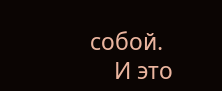собой.
    И это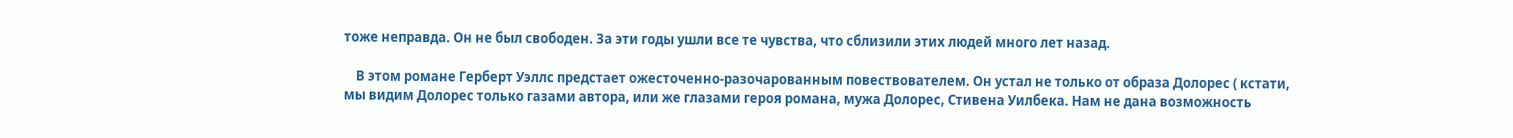тоже неправда. Он не был свободен. За эти годы ушли все те чувства, что сблизили этих людей много лет назад.

    В этом романе Герберт Уэллс предстает ожесточенно-разочарованным повествователем. Он устал не только от образа Долорес ( кстати, мы видим Долорес только газами автора, или же глазами героя романа, мужа Долорес, Стивена Уилбека. Нам не дана возможность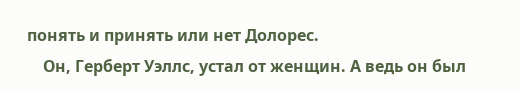понять и принять или нет Долорес.
    Он, Герберт Уэллс, устал от женщин. А ведь он был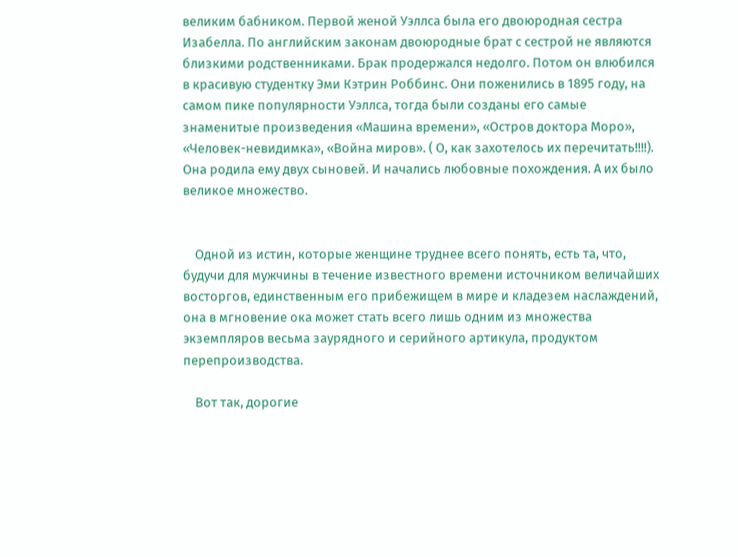великим бабником. Первой женой Уэллса была его двоюродная сестра Изабелла. По английским законам двоюродные брат с сестрой не являются близкими родственниками. Брак продержался недолго. Потом он влюбился в красивую студентку Эми Кэтрин Роббинс. Они поженились в 1895 году, на самом пике популярности Уэллса, тогда были созданы его самые знаменитые произведения «Машина времени», «Остров доктора Моро», «Человек-невидимка», «Война миров». ( О, как захотелось их перечитать!!!!). Она родила ему двух сыновей. И начались любовные похождения. А их было великое множество.


    Одной из истин, которые женщине труднее всего понять, есть та, что, будучи для мужчины в течение известного времени источником величайших восторгов, единственным его прибежищем в мире и кладезем наслаждений, она в мгновение ока может стать всего лишь одним из множества экземпляров весьма заурядного и серийного артикула, продуктом перепроизводства.

    Вот так, дорогие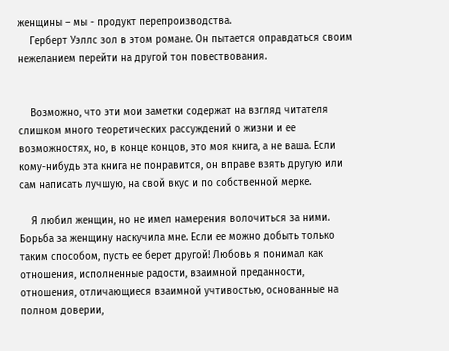женщины – мы - продукт перепроизводства.
    Герберт Уэллс зол в этом романе. Он пытается оправдаться своим нежеланием перейти на другой тон повествования.


    Возможно, что эти мои заметки содержат на взгляд читателя слишком много теоретических рассуждений о жизни и ее возможностях, но, в конце концов, это моя книга, а не ваша. Если кому-нибудь эта книга не понравится, он вправе взять другую или сам написать лучшую, на свой вкус и по собственной мерке.

    Я любил женщин, но не имел намерения волочиться за ними. Борьба за женщину наскучила мне. Если ее можно добыть только таким способом, пусть ее берет другой! Любовь я понимал как отношения, исполненные радости, взаимной преданности, отношения, отличающиеся взаимной учтивостью, основанные на полном доверии,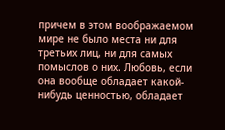причем в этом воображаемом мире не было места ни для третьих лиц, ни для самых помыслов о них. Любовь, если она вообще обладает какой-нибудь ценностью, обладает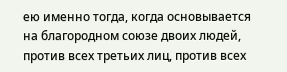ею именно тогда, когда основывается на благородном союзе двоих людей, против всех третьих лиц, против всех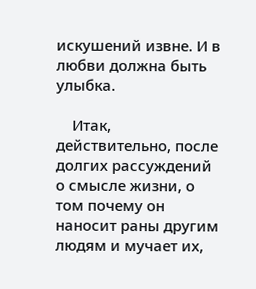искушений извне. И в любви должна быть улыбка.

    Итак, действительно, после долгих рассуждений о смысле жизни, о том почему он наносит раны другим людям и мучает их,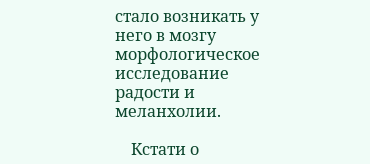стало возникать у него в мозгу морфологическое исследование радости и меланхолии.

    Кстати о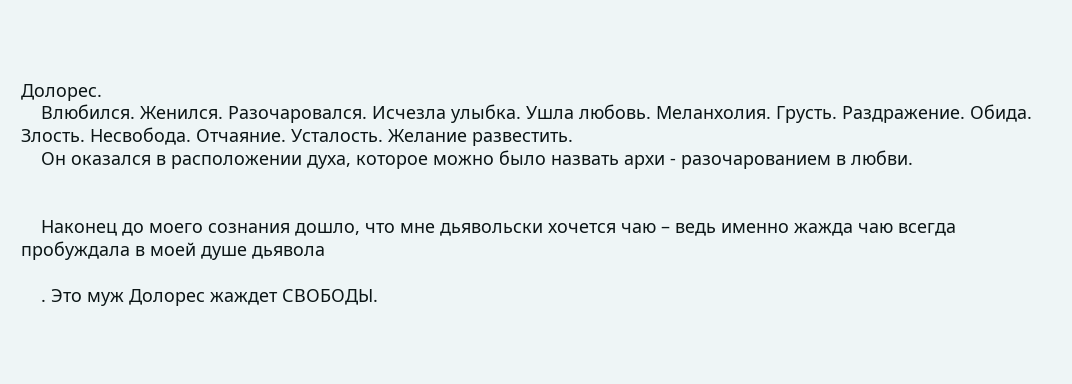Долорес.
    Влюбился. Женился. Разочаровался. Исчезла улыбка. Ушла любовь. Меланхолия. Грусть. Раздражение. Обида. Злость. Несвобода. Отчаяние. Усталость. Желание развестить.
    Он оказался в расположении духа, которое можно было назвать архи - разочарованием в любви.


    Наконец до моего сознания дошло, что мне дьявольски хочется чаю – ведь именно жажда чаю всегда пробуждала в моей душе дьявола

    . Это муж Долорес жаждет СВОБОДЫ.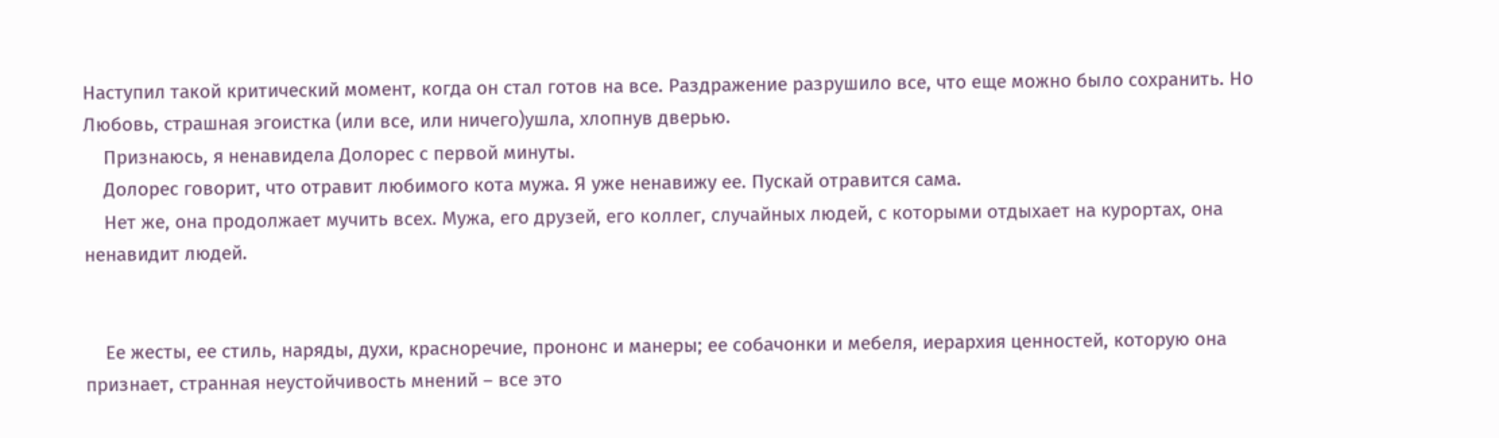Наступил такой критический момент, когда он стал готов на все. Раздражение разрушило все, что еще можно было сохранить. Но Любовь, страшная эгоистка (или все, или ничего)ушла, хлопнув дверью.
    Признаюсь, я ненавидела Долорес с первой минуты.
    Долорес говорит, что отравит любимого кота мужа. Я уже ненавижу ее. Пускай отравится сама.
    Нет же, она продолжает мучить всех. Мужа, его друзей, его коллег, случайных людей, с которыми отдыхает на курортах, она ненавидит людей.


    Ее жесты, ее стиль, наряды, духи, красноречие, прононс и манеры; ее собачонки и мебеля, иерархия ценностей, которую она признает, странная неустойчивость мнений – все это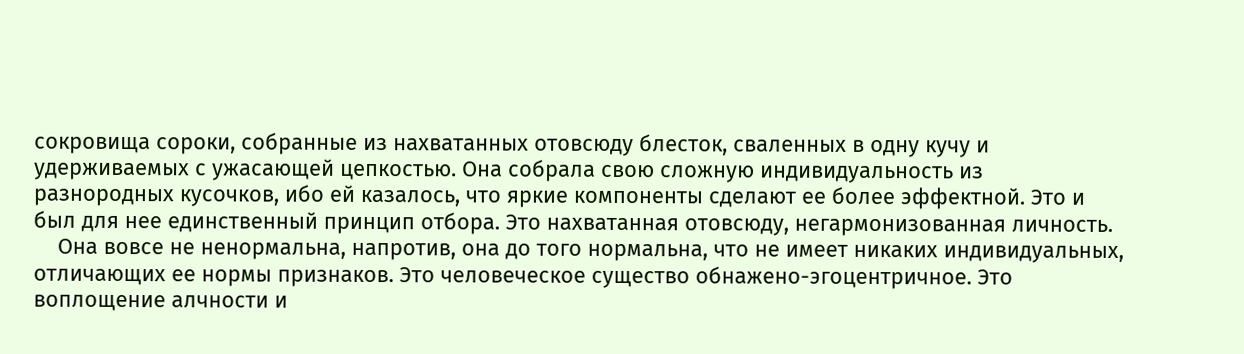сокровища сороки, собранные из нахватанных отовсюду блесток, сваленных в одну кучу и удерживаемых с ужасающей цепкостью. Она собрала свою сложную индивидуальность из разнородных кусочков, ибо ей казалось, что яркие компоненты сделают ее более эффектной. Это и был для нее единственный принцип отбора. Это нахватанная отовсюду, негармонизованная личность.
    Она вовсе не ненормальна, напротив, она до того нормальна, что не имеет никаких индивидуальных, отличающих ее нормы признаков. Это человеческое существо обнажено-эгоцентричное. Это воплощение алчности и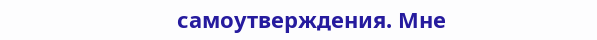самоутверждения. Мне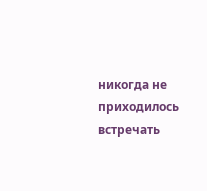никогда не приходилось встречать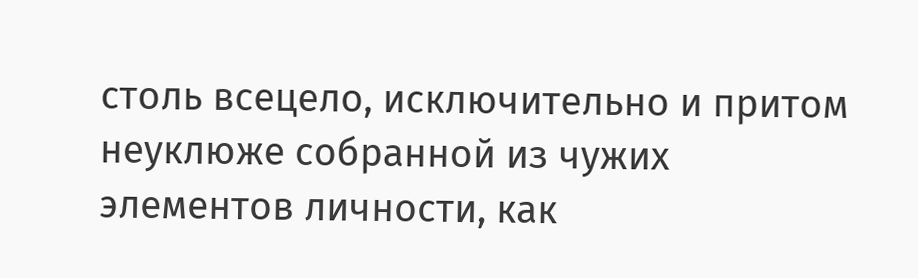столь всецело, исключительно и притом неуклюже собранной из чужих элементов личности, как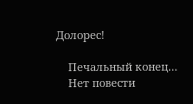Долорес!

    Печальный конец…
    Нет повести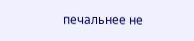печальнее не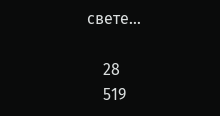свете…

    28
    519